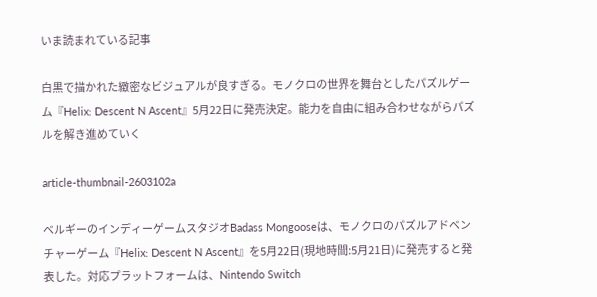いま読まれている記事

白黒で描かれた緻密なビジュアルが良すぎる。モノクロの世界を舞台としたパズルゲーム『Helix: Descent N Ascent』5月22日に発売決定。能力を自由に組み合わせながらパズルを解き進めていく

article-thumbnail-2603102a

ベルギーのインディーゲームスタジオBadass Mongooseは、モノクロのパズルアドベンチャーゲーム『Helix: Descent N Ascent』を5月22日(現地時間:5月21日)に発売すると発表した。対応プラットフォームは、Nintendo Switch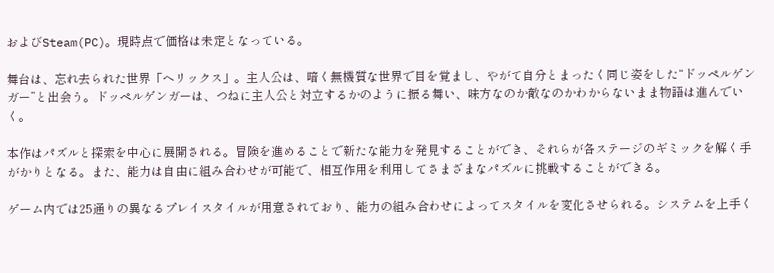およびSteam(PC)。現時点で価格は未定となっている。

舞台は、忘れ去られた世界「ヘリックス」。主人公は、暗く無機質な世界で目を覚まし、やがて自分とまったく同じ姿をした“ドッペルゲンガー”と出会う。ドッペルゲンガーは、つねに主人公と対立するかのように振る舞い、味方なのか敵なのかわからないまま物語は進んでいく。

本作はパズルと探索を中心に展開される。冒険を進めることで新たな能力を発見することができ、それらが各ステージのギミックを解く手がかりとなる。また、能力は自由に組み合わせが可能で、相互作用を利用してさまざまなパズルに挑戦することができる。

ゲーム内では25通りの異なるプレイスタイルが用意されており、能力の組み合わせによってスタイルを変化させられる。システムを上手く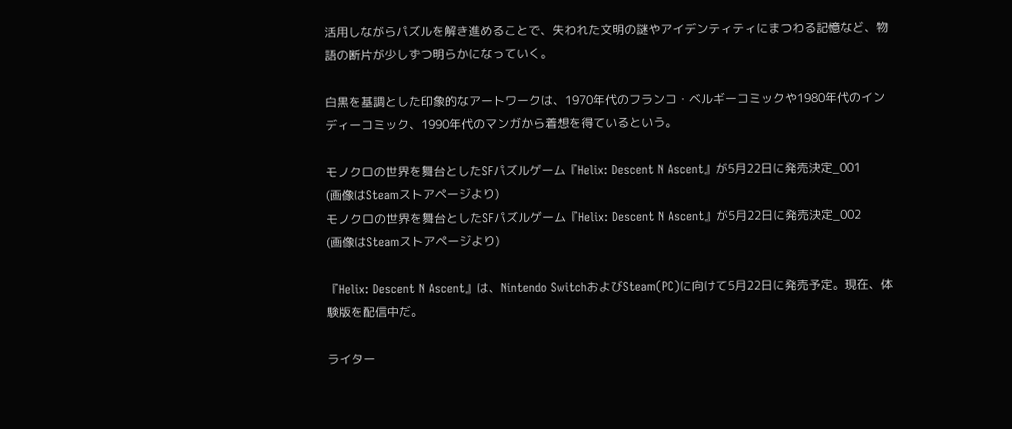活用しながらパズルを解き進めることで、失われた文明の謎やアイデンティティにまつわる記憶など、物語の断片が少しずつ明らかになっていく。

白黒を基調とした印象的なアートワークは、1970年代のフランコ・ベルギーコミックや1980年代のインディーコミック、1990年代のマンガから着想を得ているという。

モノクロの世界を舞台としたSFパズルゲーム『Helix: Descent N Ascent』が5月22日に発売決定_001
(画像はSteamストアページより)
モノクロの世界を舞台としたSFパズルゲーム『Helix: Descent N Ascent』が5月22日に発売決定_002
(画像はSteamストアページより)

『Helix: Descent N Ascent』は、Nintendo SwitchおよびSteam(PC)に向けて5月22日に発売予定。現在、体験版を配信中だ。

ライター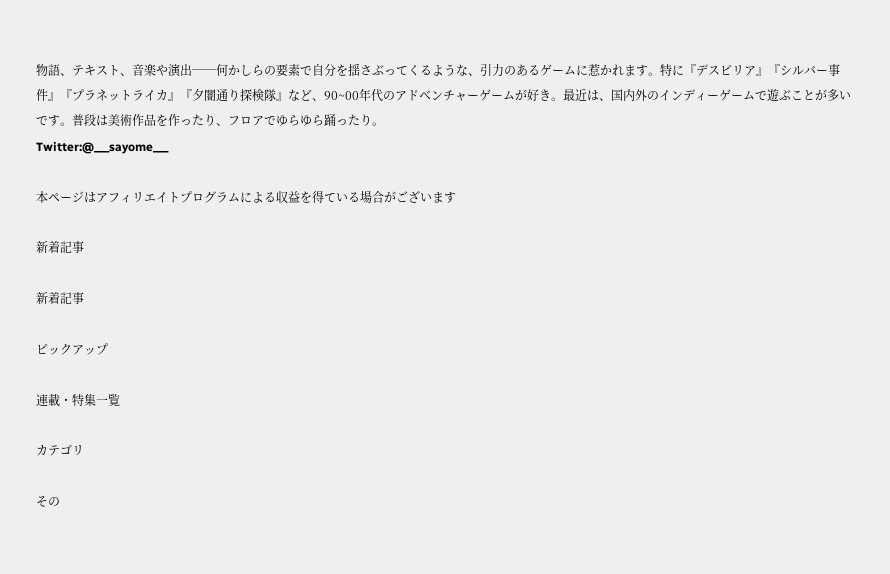物語、テキスト、音楽や演出──何かしらの要素で自分を揺さぶってくるような、引力のあるゲームに惹かれます。特に『デスピリア』『シルバー事件』『プラネットライカ』『夕闇通り探検隊』など、90~00年代のアドベンチャーゲームが好き。最近は、国内外のインディーゲームで遊ぶことが多いです。普段は美術作品を作ったり、フロアでゆらゆら踊ったり。
Twitter:@___sayome___

本ページはアフィリエイトプログラムによる収益を得ている場合がございます

新着記事

新着記事

ピックアップ

連載・特集一覧

カテゴリ

その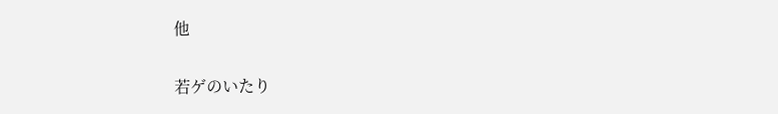他

若ゲのいたり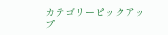カテゴリーピックアップ